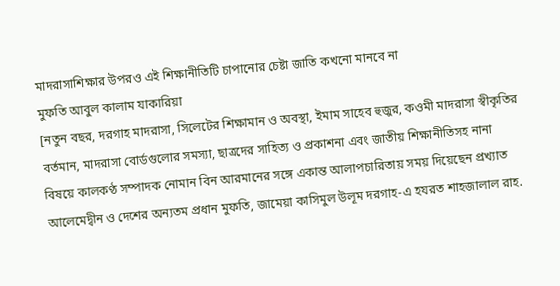মাদরাসাশিক্ষার উপরও এই শিক্ষানীতিটি চাপানোর চেষ্টা জাতি কখনো মানবে না
মুফতি আবুল কালাম যাকারিয়া
[নতুন বছর, দরগাহ মাদরাসা, সিলেটের শিক্ষামান ও অবস্থা, ইমাম সাহেব হুজুর, কওমী মাদরাসা স্বীকৃতির বর্তমান, মাদরাসা বোর্ডগুলোর সমস্যা, ছাত্রদের সাহিত্য ও প্রকাশনা এবং জাতীয় শিক্ষানীতিসহ নানা বিষয়ে কালকণ্ঠ সম্পাদক নোমান বিন আরমানের সঙ্গে একান্ত আলাপচারিতায় সময় দিয়েছেন প্রখ্যাত আলেমেদ্বীন ও দেশের অন্যতম প্রধান মুফতি, জামেয়া কাসিমুল উলূম দরগাহ-এ হযরত শাহজালাল রাহ.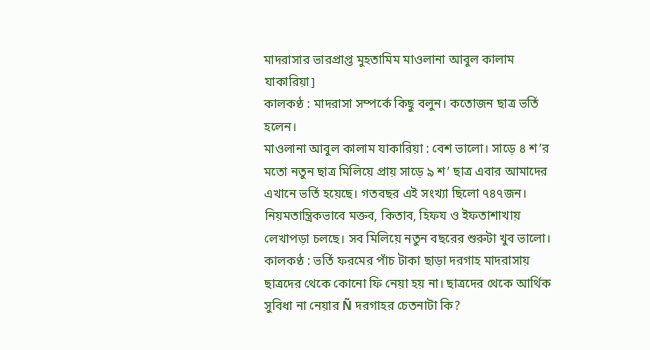মাদরাসার ভারপ্রাপ্ত মুহতামিম মাওলানা আবুল কালাম যাকারিয়া]
কালকণ্ঠ : মাদরাসা সম্পর্কে কিছু বলুন। কতোজন ছাত্র ভর্তি হলেন।
মাওলানা আবুল কালাম যাকারিয়া : বেশ ভালো। সাড়ে ৪ শ’র মতো নতুন ছাত্র মিলিয়ে প্রায় সাড়ে ৯ শ’ ছাত্র এবার আমাদের এখানে ভর্তি হয়েছে। গতবছর এই সংখ্যা ছিলো ৭৪৭জন। নিয়মতান্ত্রিকভাবে মক্তব, কিতাব, হিফয ও ইফতাশাখায় লেখাপড়া চলছে। সব মিলিয়ে নতুন বছরের শুরুটা খুব ভালো।
কালকণ্ঠ : ভর্তি ফরমের পাঁচ টাকা ছাড়া দরগাহ মাদরাসায় ছাত্রদের থেকে কোনো ফি নেয়া হয় না। ছাত্রদের থেকে আর্থিক সুবিধা না নেয়ার Ñ দরগাহর চেতনাটা কি?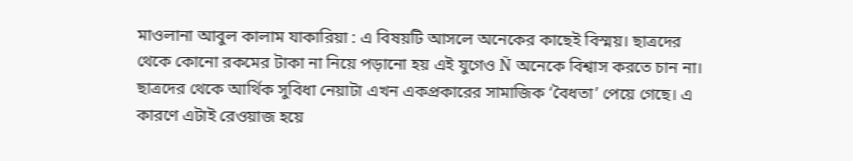মাওলানা আবুল কালাম যাকারিয়া : এ বিষয়টি আসলে অনেকের কাছেই বিস্ময়। ছাত্রদের থেকে কোনো রকমের টাকা না নিয়ে পড়ানো হয় এই যুগেও Ñ অনেকে বিশ্বাস করতে চান না। ছাত্রদের থেকে আর্থিক সুবিধা নেয়াটা এখন একপ্রকারের সামাজিক ‘বৈধতা’ পেয়ে গেছে। এ কারণে এটাই রেওয়াজ হয়ে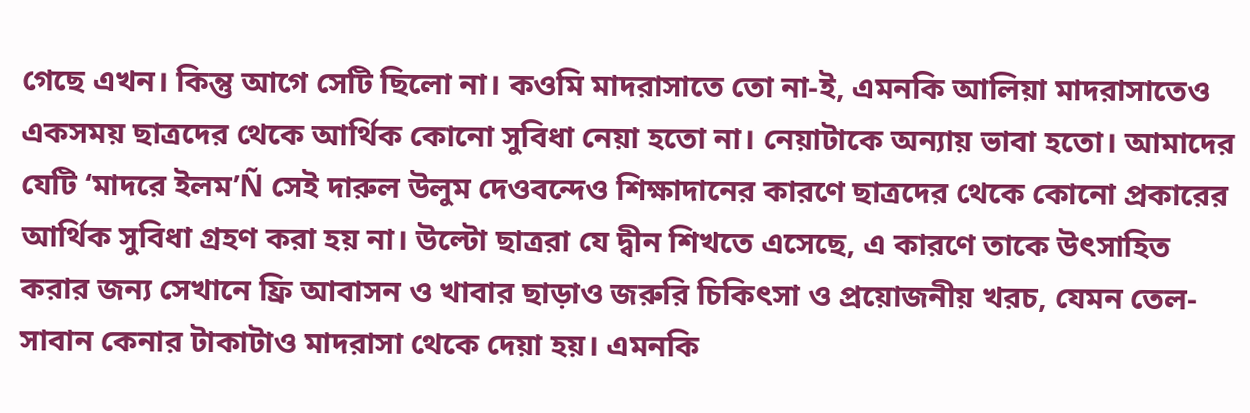গেছে এখন। কিন্তু আগে সেটি ছিলো না। কওমি মাদরাসাতে তো না-ই, এমনকি আলিয়া মাদরাসাতেও একসময় ছাত্রদের থেকে আর্থিক কোনো সুবিধা নেয়া হতো না। নেয়াটাকে অন্যায় ভাবা হতো। আমাদের যেটি ‘মাদরে ইলম’Ñ সেই দারুল উলুম দেওবন্দেও শিক্ষাদানের কারণে ছাত্রদের থেকে কোনো প্রকারের আর্থিক সুবিধা গ্রহণ করা হয় না। উল্টো ছাত্ররা যে দ্বীন শিখতে এসেছে, এ কারণে তাকে উৎসাহিত করার জন্য সেখানে ফ্রি আবাসন ও খাবার ছাড়াও জরুরি চিকিৎসা ও প্রয়োজনীয় খরচ, যেমন তেল-সাবান কেনার টাকাটাও মাদরাসা থেকে দেয়া হয়। এমনকি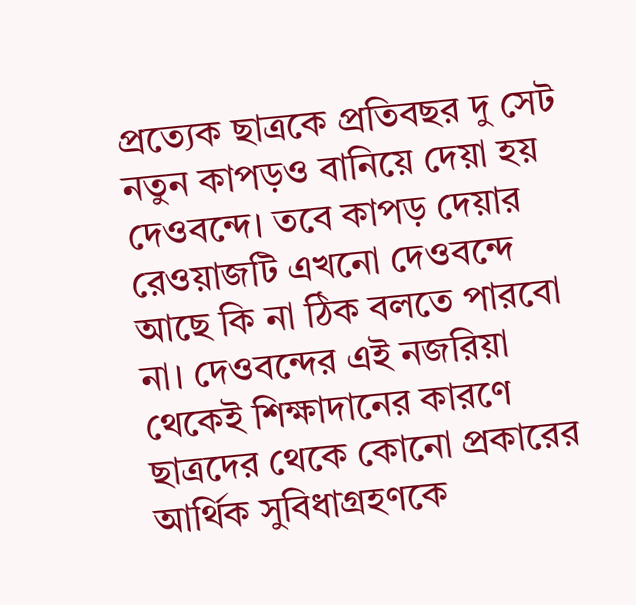প্রত্যেক ছাত্রকে প্রতিবছর দু সেট নতুন কাপড়ও বানিয়ে দেয়া হয় দেওবন্দে। তবে কাপড় দেয়ার রেওয়াজটি এখনো দেওবন্দে আছে কি না ঠিক বলতে পারবো না। দেওবন্দের এই নজরিয়া থেকেই শিক্ষাদানের কারণে ছাত্রদের থেকে কোনো প্রকারের আর্থিক সুবিধাগ্রহণকে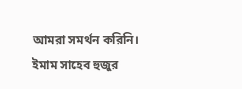আমরা সমর্থন করিনি। ইমাম সাহেব হুজুর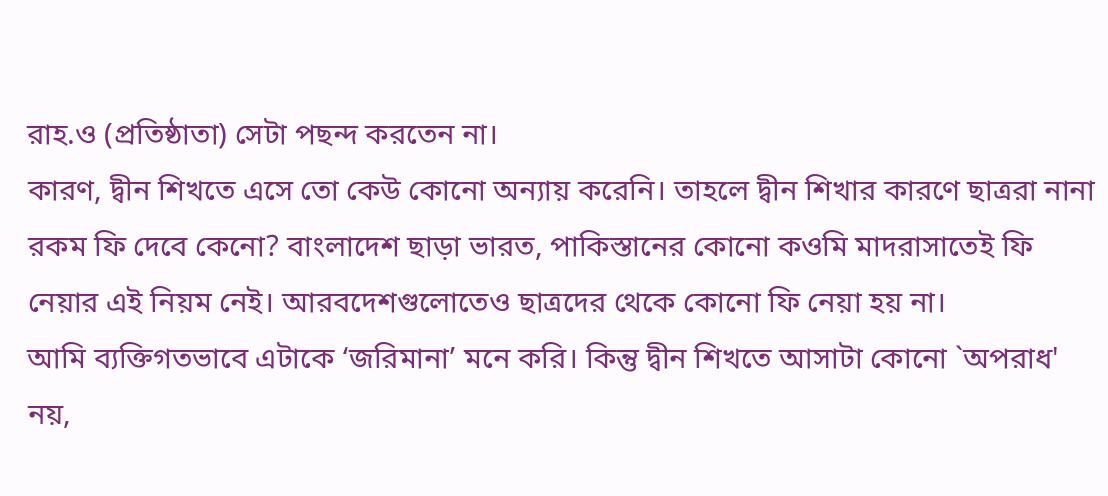রাহ.ও (প্রতিষ্ঠাতা) সেটা পছন্দ করতেন না।
কারণ, দ্বীন শিখতে এসে তো কেউ কোনো অন্যায় করেনি। তাহলে দ্বীন শিখার কারণে ছাত্ররা নানা রকম ফি দেবে কেনো? বাংলাদেশ ছাড়া ভারত, পাকিস্তানের কোনো কওমি মাদরাসাতেই ফি নেয়ার এই নিয়ম নেই। আরবদেশগুলোতেও ছাত্রদের থেকে কোনো ফি নেয়া হয় না।
আমি ব্যক্তিগতভাবে এটাকে ‘জরিমানা’ মনে করি। কিন্তু দ্বীন শিখতে আসাটা কোনো `অপরাধ' নয়,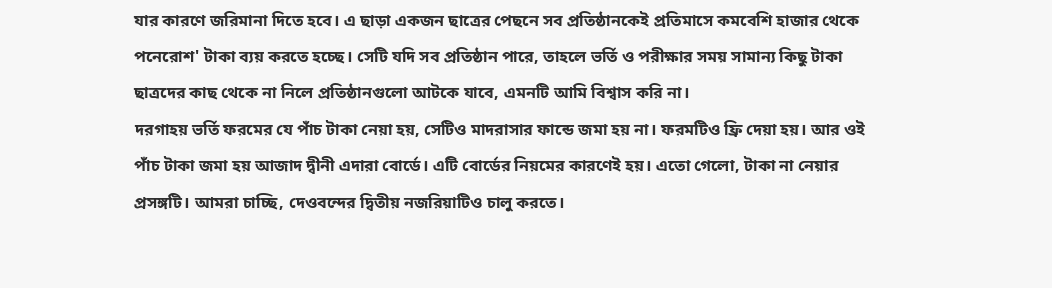যার কারণে জরিমানা দিতে হবে। এ ছাড়া একজন ছাত্রের পেছনে সব প্রতিষ্ঠানকেই প্রতিমাসে কমবেশি হাজার থেকে পনেরোশ' টাকা ব্যয় করতে হচ্ছে। সেটি যদি সব প্রতিষ্ঠান পারে, তাহলে ভর্তি ও পরীক্ষার সময় সামান্য কিছু টাকা ছাত্রদের কাছ থেকে না নিলে প্রতিষ্ঠানগুলো আটকে যাবে, এমনটি আমি বিশ্বাস করি না।
দরগাহয় ভর্তি ফরমের যে পাঁচ টাকা নেয়া হয়, সেটিও মাদরাসার ফান্ডে জমা হয় না। ফরমটিও ফ্রি দেয়া হয়। আর ওই পাঁচ টাকা জমা হয় আজাদ দ্বীনী এদারা বোর্ডে। এটি বোর্ডের নিয়মের কারণেই হয়। এতো গেলো, টাকা না নেয়ার প্রসঙ্গটি। আমরা চাচ্ছি, দেওবন্দের দ্বিতীয় নজরিয়াটিও চালু করতে।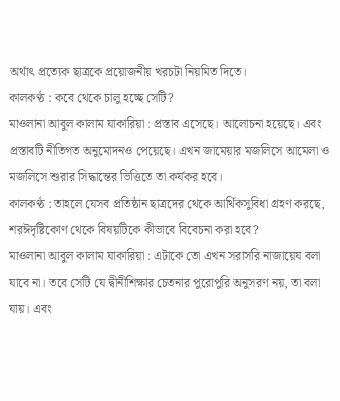অর্থাৎ প্রত্যেক ছাত্রকে প্রয়োজনীয় খরচটা নিয়মিত দিতে।
কালকণ্ঠ : কবে থেকে চালু হচ্ছে সেটি?
মাওলানা আবুল কালাম যাকারিয়া : প্রস্তাব এসেছে। আলোচনা হয়েছে। এবং প্রস্তাবটি নীতিগত অনুমোদনও পেয়েছে। এখন জামেয়ার মজলিসে আমেলা ও মজলিসে শুরার সিদ্ধান্তের ভিত্তিতে তা কর্যকর হবে।
কালকণ্ঠ : তাহলে যেসব প্রতিষ্ঠান ছাত্রদের থেকে আর্থিকসুবিধা গ্রহণ করছে, শরঈদৃষ্টিকোণ থেকে বিষয়টিকে কীভাবে বিবেচনা করা হবে?
মাওলানা আবুল কালাম যাকারিয়া : এটাকে তো এখন সরাসরি নাজায়েয বলা যাবে না। তবে সেটি যে দ্বীনীশিক্ষার চেতনার পুরোপুরি অনুসরণ নয়, তা বলা যায়। এবং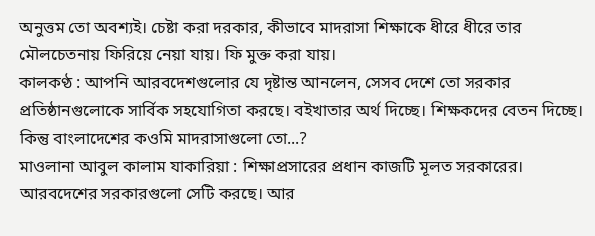অনুত্তম তো অবশ্যই। চেষ্টা করা দরকার, কীভাবে মাদরাসা শিক্ষাকে ধীরে ধীরে তার মৌলচেতনায় ফিরিয়ে নেয়া যায়। ফি মুক্ত করা যায়।
কালকণ্ঠ : আপনি আরবদেশগুলোর যে দৃষ্টান্ত আনলেন, সেসব দেশে তো সরকার প্রতিষ্ঠানগুলোকে সার্বিক সহযোগিতা করছে। বইখাতার অর্থ দিচ্ছে। শিক্ষকদের বেতন দিচ্ছে। কিন্তু বাংলাদেশের কওমি মাদরাসাগুলো তো...?
মাওলানা আবুল কালাম যাকারিয়া : শিক্ষাপ্রসারের প্রধান কাজটি মূলত সরকারের। আরবদেশের সরকারগুলো সেটি করছে। আর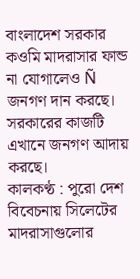বাংলাদেশ সরকার কওমি মাদরাসার ফান্ড না যোগালেও Ñ জনগণ দান করছে। সরকারের কাজটি এখানে জনগণ আদায় করছে।
কালকণ্ঠ : পুরো দেশ বিবেচনায় সিলেটের মাদরাসাগুলোর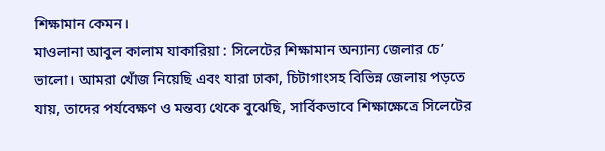শিক্ষামান কেমন।
মাওলানা আবুল কালাম যাকারিয়া : সিলেটের শিক্ষামান অন্যান্য জেলার চে’ ভালো। আমরা খোঁজ নিয়েছি এবং যারা ঢাকা, চিটাগাংসহ বিভিন্ন জেলায় পড়তে যায়, তাদের পর্যবেক্ষণ ও মন্তব্য থেকে বুঝেছি, সার্বিকভাবে শিক্ষাক্ষেত্রে সিলেটের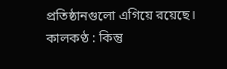প্রতিষ্ঠানগুলো এগিয়ে রয়েছে।
কালকণ্ঠ : কিন্তু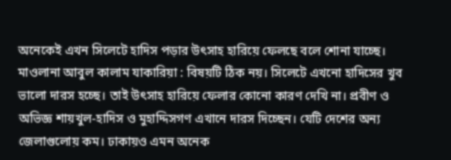অনেকেই এখন সিলেটে হাদিস পড়ার উৎসাহ হারিয়ে ফেলছে বলে শোনা যাচ্ছে।
মাওলানা আবুল কালাম যাকারিয়া : বিষয়টি ঠিক নয়। সিলেটে এখনো হাদিসের খুব ভালো দারস হচ্ছে। তাই উৎসাহ হারিয়ে ফেলার কোনো কারণ দেখি না। প্রবীণ ও অভিজ্ঞ শায়খুল-হাদিস ও মুহাদ্দিসগণ এখানে দারস দিচ্ছেন। যেটি দেশের অন্য জেলাগুলোয় কম। ঢাকায়ও এমন অনেক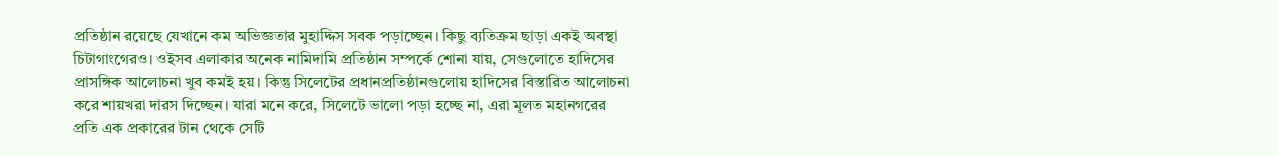প্রতিষ্ঠান রয়েছে যেখানে কম অভিজ্ঞতার মুহাদ্দিস সবক পড়াচ্ছেন। কিছু ব্যতিক্রম ছাড়া একই অবস্থা চিটাগাংগেরও। ওইসব এলাকার অনেক নামিদামি প্রতিষ্ঠান সম্পর্কে শোনা যায়, সেগুলোতে হাদিসের প্রাসঙ্গিক আলোচনা খুব কমই হয়। কিন্তু সিলেটের প্রধানপ্রতিষ্ঠানগুলোয় হাদিসের বিস্তারিত আলোচনা করে শায়খরা দারস দিচ্ছেন। যারা মনে করে, সিলেটে ভালো পড়া হচ্ছে না, এরা মূলত মহানগরের প্রতি এক প্রকারের টান থেকে সেটি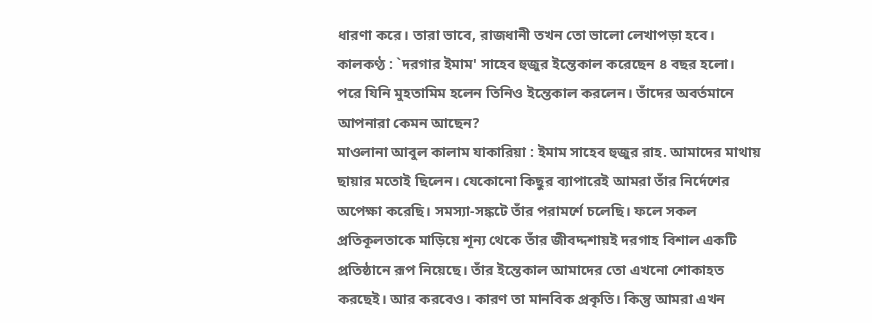ধারণা করে। তারা ভাবে, রাজধানী তখন তো ভালো লেখাপড়া হবে।
কালকণ্ঠ : `দরগার ইমাম' সাহেব হুজুর ইন্তেকাল করেছেন ৪ বছর হলো। পরে যিনি মুহতামিম হলেন তিনিও ইন্তেকাল করলেন। তাঁদের অবর্তমানে আপনারা কেমন আছেন?
মাওলানা আবুল কালাম যাকারিয়া : ইমাম সাহেব হুজুর রাহ. আমাদের মাথায় ছায়ার মতোই ছিলেন। যেকোনো কিছুর ব্যাপারেই আমরা তাঁর নির্দেশের অপেক্ষা করেছি। সমস্যা-সঙ্কটে তাঁর পরামর্শে চলেছি। ফলে সকল প্রতিকূলতাকে মাড়িয়ে শূন্য থেকে তাঁর জীবদ্দশায়ই দরগাহ বিশাল একটি প্রতিষ্ঠানে রূপ নিয়েছে। তাঁর ইন্তেকাল আমাদের তো এখনো শোকাহত করছেই। আর করবেও। কারণ তা মানবিক প্রকৃতি। কিন্তু আমরা এখন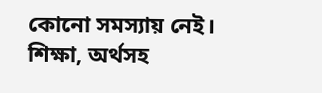কোনো সমস্যায় নেই।
শিক্ষা, অর্থসহ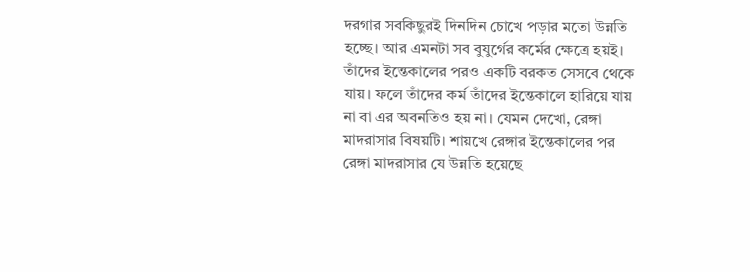দরগার সবকিছুরই দিনদিন চোখে পড়ার মতো উন্নতি হচ্ছে। আর এমনটা সব বুযুর্গের কর্মের ক্ষেত্রে হয়ই। তাঁদের ইন্তেকালের পরও একটি বরকত সেসবে থেকে যায়। ফলে তাঁদের কর্ম তাঁদের ইন্তেকালে হারিয়ে যায় না বা এর অবনতিও হয় না। যেমন দেখো, রেঙ্গা মাদরাসার বিষয়টি। শায়খে রেঙ্গার ইন্তেকালের পর রেঙ্গা মাদরাসার যে উন্নতি হয়েছে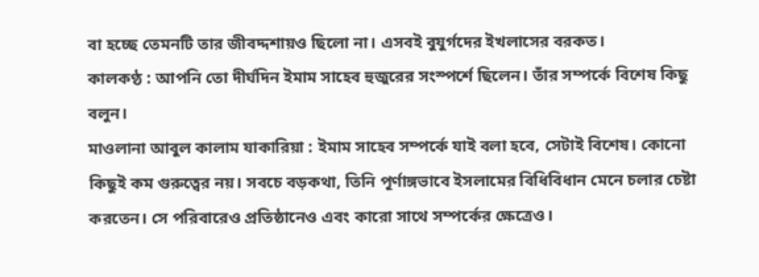বা হচ্ছে তেমনটি তার জীবদ্দশায়ও ছিলো না। এসবই বুযুর্গদের ইখলাসের বরকত।
কালকণ্ঠ : আপনি তো দীর্ঘদিন ইমাম সাহেব হুজুরের সংস্পর্শে ছিলেন। তাঁর সম্পর্কে বিশেষ কিছু বলুন।
মাওলানা আবুল কালাম যাকারিয়া : ইমাম সাহেব সম্পর্কে যাই বলা হবে, সেটাই বিশেষ। কোনো কিছুই কম গুরুত্বের নয়। সবচে বড়কথা, তিনি পূর্ণাঙ্গভাবে ইসলামের বিধিবিধান মেনে চলার চেষ্টা করতেন। সে পরিবারেও প্রতিষ্ঠানেও এবং কারো সাথে সম্পর্কের ক্ষেত্রেও।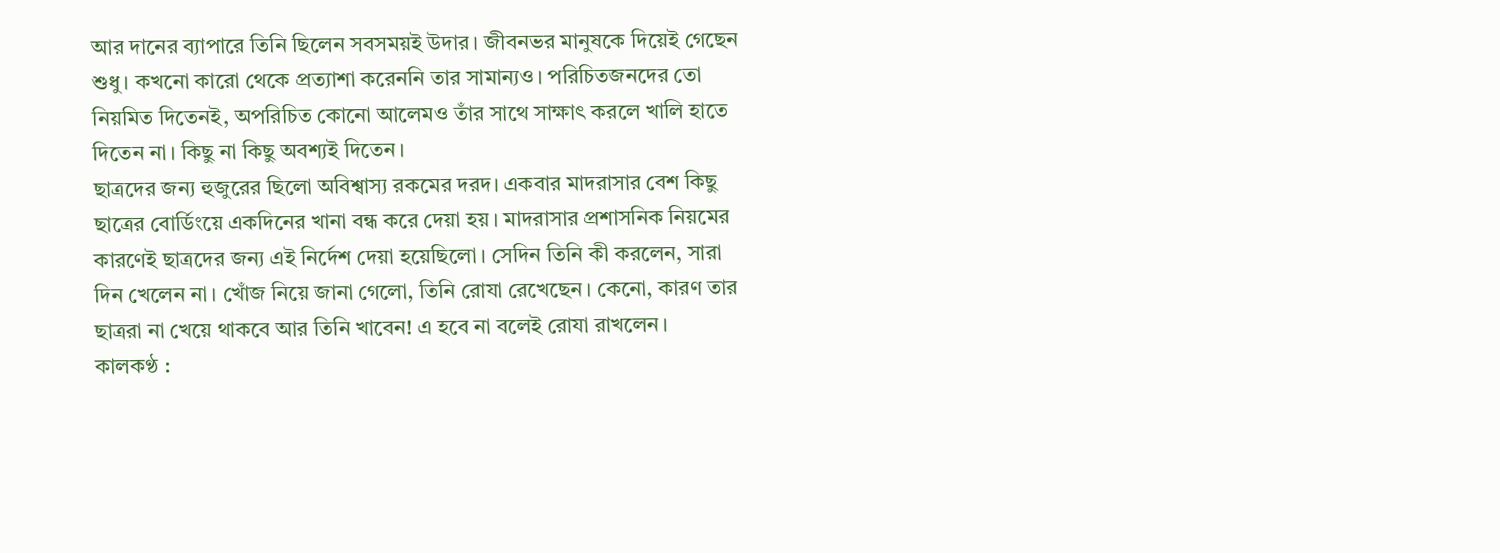আর দানের ব্যাপারে তিনি ছিলেন সবসময়ই উদার। জীবনভর মানুষকে দিয়েই গেছেন শুধু। কখনো কারো থেকে প্রত্যাশা করেননি তার সামান্যও। পরিচিতজনদের তো নিয়মিত দিতেনই, অপরিচিত কোনো আলেমও তাঁর সাথে সাক্ষাৎ করলে খালি হাতে দিতেন না। কিছু না কিছু অবশ্যই দিতেন।
ছাত্রদের জন্য হুজুরের ছিলো অবিশ্বাস্য রকমের দরদ। একবার মাদরাসার বেশ কিছু ছাত্রের বোর্ডিংয়ে একদিনের খানা বন্ধ করে দেয়া হয়। মাদরাসার প্রশাসনিক নিয়মের কারণেই ছাত্রদের জন্য এই নির্দেশ দেয়া হয়েছিলো। সেদিন তিনি কী করলেন, সারা দিন খেলেন না। খোঁজ নিয়ে জানা গেলো, তিনি রোযা রেখেছেন। কেনো, কারণ তার ছাত্ররা না খেয়ে থাকবে আর তিনি খাবেন! এ হবে না বলেই রোযা রাখলেন।
কালকণ্ঠ :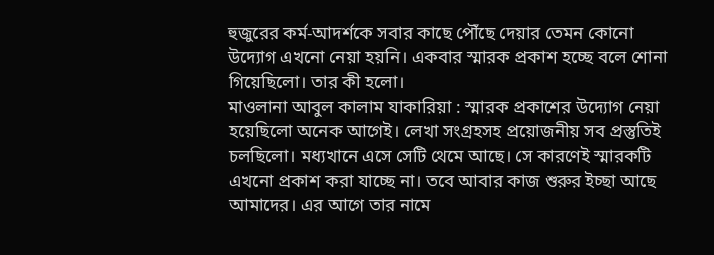হুজুরের কর্ম-আদর্শকে সবার কাছে পৌঁছে দেয়ার তেমন কোনো উদ্যোগ এখনো নেয়া হয়নি। একবার স্মারক প্রকাশ হচ্ছে বলে শোনা গিয়েছিলো। তার কী হলো।
মাওলানা আবুল কালাম যাকারিয়া : স্মারক প্রকাশের উদ্যোগ নেয়া হয়েছিলো অনেক আগেই। লেখা সংগ্রহসহ প্রয়োজনীয় সব প্রস্তুতিই চলছিলো। মধ্যখানে এসে সেটি থেমে আছে। সে কারণেই স্মারকটি এখনো প্রকাশ করা যাচ্ছে না। তবে আবার কাজ শুরুর ইচ্ছা আছে আমাদের। এর আগে তার নামে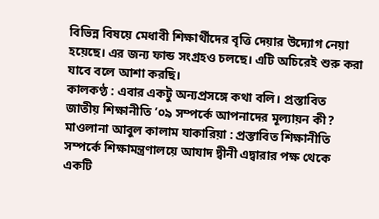বিভিন্ন বিষয়ে মেধাবী শিক্ষার্থীদের বৃত্তি দেয়ার উদ্যোগ নেয়া হয়েছে। এর জন্য ফান্ড সংগ্রহও চলছে। এটি অচিরেই শুরু করা যাবে বলে আশা করছি।
কালকণ্ঠ : এবার একটু অন্যপ্রসঙ্গে কথা বলি। প্রস্তাবিত জাতীয় শিক্ষানীতি ’০৯ সম্পর্কে আপনাদের মূল্যায়ন কী?
মাওলানা আবুল কালাম যাকারিয়া : প্রস্তাবিত শিক্ষানীতি সম্পর্কে শিক্ষামন্ত্রণালয়ে আযাদ দ্বীনী এদ্বারার পক্ষ থেকে একটি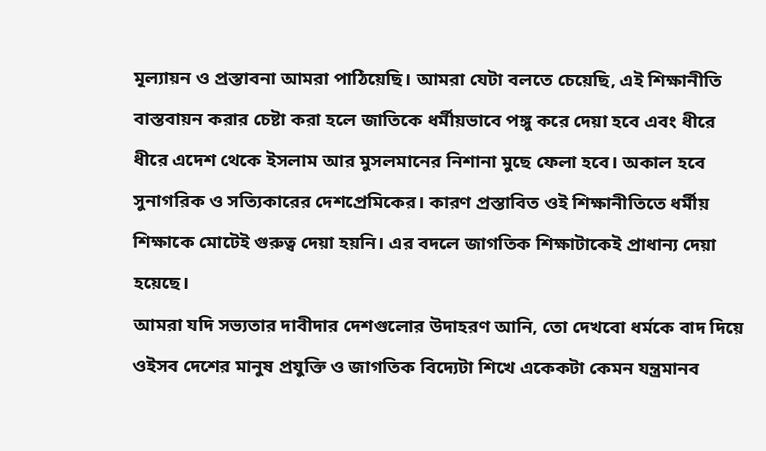মূল্যায়ন ও প্রস্তাবনা আমরা পাঠিয়েছি। আমরা যেটা বলতে চেয়েছি, এই শিক্ষানীতি বাস্তবায়ন করার চেষ্টা করা হলে জাতিকে ধর্মীয়ভাবে পঙ্গু করে দেয়া হবে এবং ধীরে ধীরে এদেশ থেকে ইসলাম আর মুসলমানের নিশানা মুছে ফেলা হবে। অকাল হবে সুনাগরিক ও সত্যিকারের দেশপ্রেমিকের। কারণ প্রস্তাবিত ওই শিক্ষানীতিতে ধর্মীয় শিক্ষাকে মোটেই গুরুত্ব দেয়া হয়নি। এর বদলে জাগতিক শিক্ষাটাকেই প্রাধান্য দেয়া হয়েছে।
আমরা যদি সভ্যতার দাবীদার দেশগুলোর উদাহরণ আনি, তো দেখবো ধর্মকে বাদ দিয়ে ওইসব দেশের মানুষ প্রযুক্তি ও জাগতিক বিদ্যেটা শিখে একেকটা কেমন যন্ত্রমানব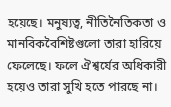হয়েছে। মনুষ্যত্ব, নীতিনৈতিকতা ও মানবিকবৈশিষ্টগুলো তারা হারিয়ে ফেলেছে। ফলে ঐশ্বর্যের অধিকারী হয়েও তারা সুখি হতে পারছে না।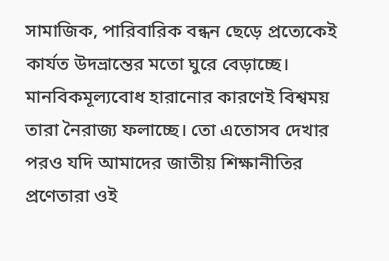সামাজিক, পারিবারিক বন্ধন ছেড়ে প্রত্যেকেই কার্যত উদভ্রান্তের মতো ঘুরে বেড়াচ্ছে। মানবিকমূল্যবোধ হারানোর কারণেই বিশ্বময় তারা নৈরাজ্য ফলাচ্ছে। তো এতোসব দেখার পরও যদি আমাদের জাতীয় শিক্ষানীতির প্রণেতারা ওই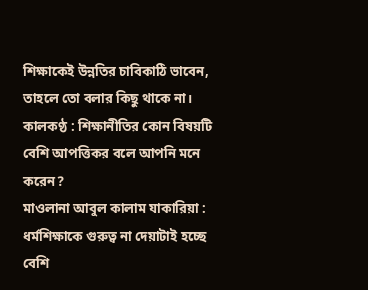শিক্ষাকেই উন্নতির চাবিকাঠি ভাবেন, তাহলে তো বলার কিছু থাকে না।
কালকণ্ঠ : শিক্ষানীতির কোন বিষয়টি বেশি আপত্তিকর বলে আপনি মনে করেন?
মাওলানা আবুল কালাম যাকারিয়া : ধর্মশিক্ষাকে গুরুত্ব না দেয়াটাই হচ্ছে বেশি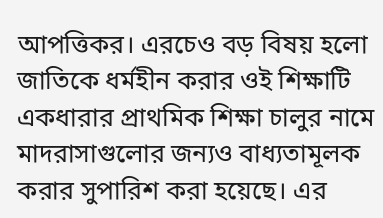আপত্তিকর। এরচেও বড় বিষয় হলো জাতিকে ধর্মহীন করার ওই শিক্ষাটি একধারার প্রাথমিক শিক্ষা চালুর নামে মাদরাসাগুলোর জন্যও বাধ্যতামূলক করার সুপারিশ করা হয়েছে। এর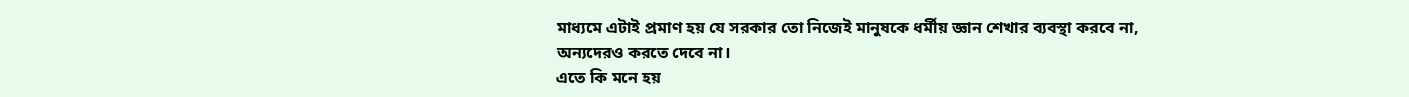মাধ্যমে এটাই প্রমাণ হয় যে সরকার তো নিজেই মানুষকে ধর্মীয় জ্ঞান শেখার ব্যবস্থা করবে না, অন্যদেরও করতে দেবে না।
এতে কি মনে হয়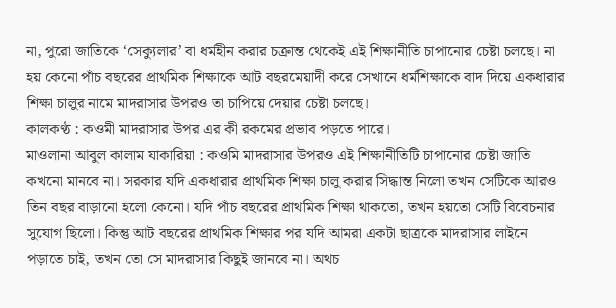না, পুরো জাতিকে ‘সেক্যুলার’ বা ধর্মহীন করার চক্রান্ত থেকেই এই শিক্ষানীতি চাপানোর চেষ্টা চলছে। না হয় কেনো পাঁচ বছরের প্রাথমিক শিক্ষাকে আট বছরমেয়াদী করে সেখানে ধর্মশিক্ষাকে বাদ দিয়ে একধারার শিক্ষা চালুর নামে মাদরাসার উপরও তা চাপিয়ে দেয়ার চেষ্টা চলছে।
কালকণ্ঠ : কওমী মাদরাসার উপর এর কী রকমের প্রভাব পড়তে পারে।
মাওলানা আবুল কালাম যাকারিয়া : কওমি মাদরাসার উপরও এই শিক্ষানীতিটি চাপানোর চেষ্টা জাতি কখনো মানবে না। সরকার যদি একধারার প্রাথমিক শিক্ষা চালু করার সিদ্ধান্ত নিলো তখন সেটিকে আরও তিন বছর বাড়ানো হলো কেনো। যদি পাঁচ বছরের প্রাথমিক শিক্ষা থাকতো, তখন হয়তো সেটি বিবেচনার সুযোগ ছিলো। কিন্তু আট বছরের প্রাথমিক শিক্ষার পর যদি আমরা একটা ছাত্রকে মাদরাসার লাইনে পড়াতে চাই, তখন তো সে মাদরাসার কিছুই জানবে না। অথচ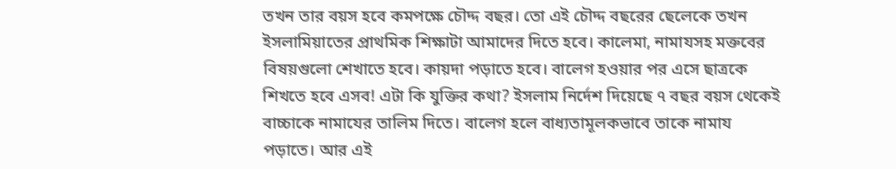তখন তার বয়স হবে কমপক্ষে চৌদ্দ বছর। তো এই চৌদ্দ বছরের ছেলেকে তখন ইসলামিয়াতের প্রাথমিক শিক্ষাটা আমাদের দিতে হবে। কালেমা, নামাযসহ মক্তবের বিষয়গুলো শেখাতে হবে। কায়দা পড়াতে হবে। বালেগ হওয়ার পর এসে ছাত্রকে শিখতে হবে এসব! এটা কি যুক্তির কথা? ইসলাম নির্দেশ দিয়েছে ৭ বছর বয়স থেকেই বাচ্চাকে নামাযের তালিম দিতে। বালেগ হলে বাধ্যতামূলকভাবে তাকে নামায পড়াতে। আর এই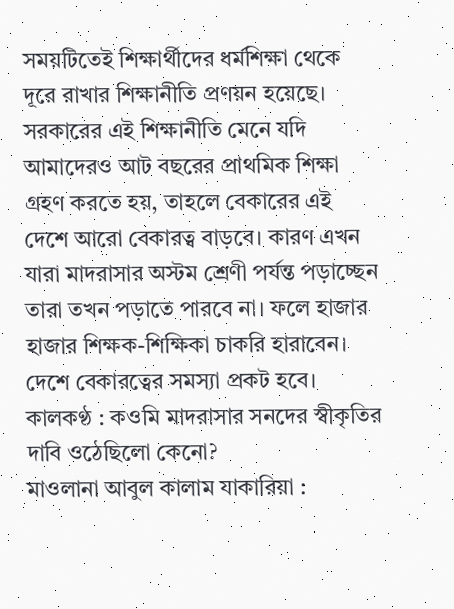সময়টিতেই শিক্ষার্থীদের ধর্মশিক্ষা থেকে দূরে রাখার শিক্ষানীতি প্রণয়ন হয়েছে। সরকারের এই শিক্ষানীতি মেনে যদি আমাদেরও আট বছরের প্রাথমিক শিক্ষা গ্রহণ করতে হয়, তাহলে বেকারের এই দেশে আরো বেকারত্ব বাড়বে। কারণ এখন যারা মাদরাসার অস্টম শ্রেণী পর্যন্ত পড়াচ্ছেন তারা তখন পড়াতে পারবে না। ফলে হাজার হাজার শিক্ষক-শিক্ষিকা চাকরি হারাবেন। দেশে বেকারত্বের সমস্যা প্রকট হবে।
কালকণ্ঠ : কওমি মাদরাসার সনদের স্বীকৃতির দাবি ওঠেছিলো কেনো?
মাওলানা আবুল কালাম যাকারিয়া :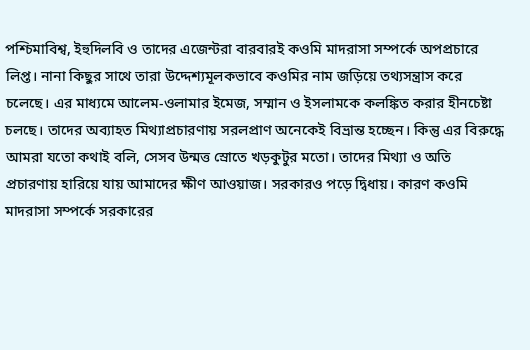পশ্চিমাবিশ্ব, ইহুদিলবি ও তাদের এজেন্টরা বারবারই কওমি মাদরাসা সম্পর্কে অপপ্রচারে লিপ্ত। নানা কিছুর সাথে তারা উদ্দেশ্যমূলকভাবে কওমির নাম জড়িয়ে তথ্যসন্ত্রাস করে চলেছে। এর মাধ্যমে আলেম-ওলামার ইমেজ, সম্মান ও ইসলামকে কলঙ্কিত করার হীনচেষ্টা চলছে। তাদের অব্যাহত মিথ্যাপ্রচারণায় সরলপ্রাণ অনেকেই বিভ্রান্ত হচ্ছেন। কিন্তু এর বিরুদ্ধে আমরা যতো কথাই বলি, সেসব উন্মত্ত স্রোতে খড়কুটুর মতো। তাদের মিথ্যা ও অতি প্রচারণায় হারিয়ে যায় আমাদের ক্ষীণ আওয়াজ। সরকারও পড়ে দ্বিধায়। কারণ কওমি মাদরাসা সম্পর্কে সরকারের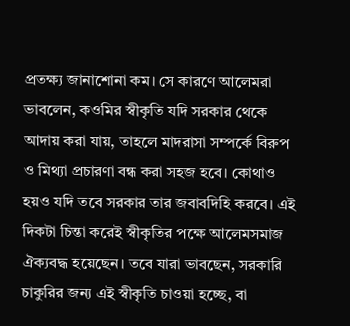প্রতক্ষ্য জানাশোনা কম। সে কারণে আলেমরা ভাবলেন, কওমির স্বীকৃতি যদি সরকার থেকে আদায় করা যায়, তাহলে মাদরাসা সম্পর্কে বিরুপ ও মিথ্যা প্রচারণা বন্ধ করা সহজ হবে। কোথাও হয়ও যদি তবে সরকার তার জবাবদিহি করবে। এই দিকটা চিন্তা করেই স্বীকৃতির পক্ষে আলেমসমাজ ঐক্যবদ্ধ হয়েছেন। তবে যারা ভাবছেন, সরকারি চাকুরির জন্য এই স্বীকৃতি চাওয়া হচ্ছে, বা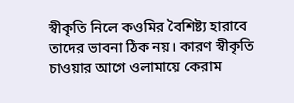স্বীকৃতি নিলে কওমির বৈশিষ্ট্য হারাবে তাদের ভাবনা ঠিক নয়। কারণ স্বীকৃতি চাওয়ার আগে ওলামায়ে কেরাম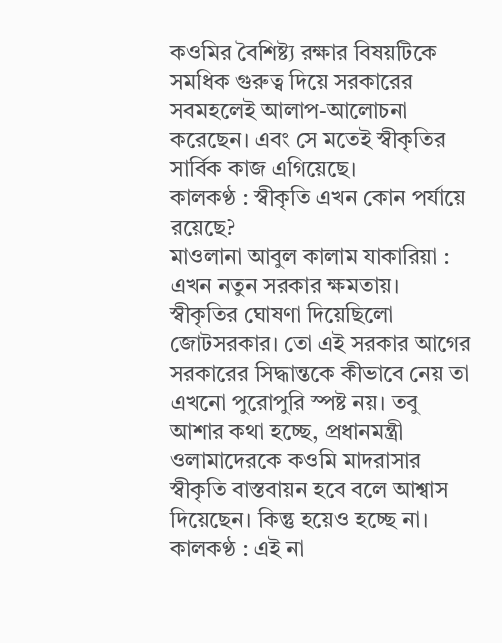কওমির বৈশিষ্ট্য রক্ষার বিষয়টিকে সমধিক গুরুত্ব দিয়ে সরকারের সবমহলেই আলাপ-আলোচনা করেছেন। এবং সে মতেই স্বীকৃতির সার্বিক কাজ এগিয়েছে।
কালকণ্ঠ : স্বীকৃতি এখন কোন পর্যায়ে রয়েছে?
মাওলানা আবুল কালাম যাকারিয়া : এখন নতুন সরকার ক্ষমতায়। স্বীকৃতির ঘোষণা দিয়েছিলো জোটসরকার। তো এই সরকার আগের সরকারের সিদ্ধান্তকে কীভাবে নেয় তা এখনো পুরোপুরি স্পষ্ট নয়। তবু আশার কথা হচ্ছে, প্রধানমন্ত্রী ওলামাদেরকে কওমি মাদরাসার স্বীকৃতি বাস্তবায়ন হবে বলে আশ্বাস দিয়েছেন। কিন্তু হয়েও হচ্ছে না।
কালকণ্ঠ : এই না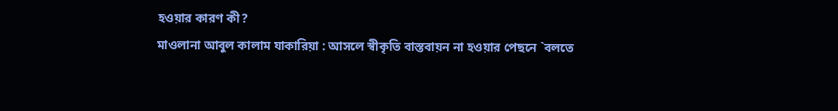হওয়ার কারণ কী?
মাওলানা আবুল কালাম যাকারিয়া : আসলে স্বীকৃতি বাস্তবায়ন না হওয়ার পেছনে `বলতে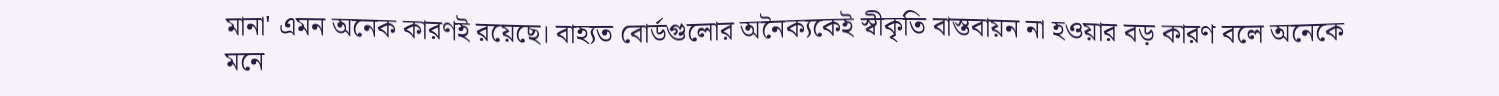মানা' এমন অনেক কারণই রয়েছে। বাহ্যত বোর্ডগুলোর অনৈক্যকেই স্বীকৃতি বাস্তবায়ন না হওয়ার বড় কারণ বলে অনেকে মনে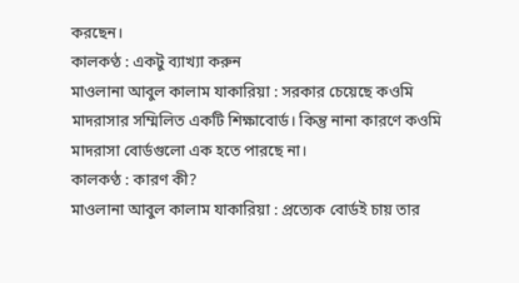করছেন।
কালকণ্ঠ : একটু ব্যাখ্যা করুন
মাওলানা আবুল কালাম যাকারিয়া : সরকার চেয়েছে কওমি মাদরাসার সম্মিলিত একটি শিক্ষাবোর্ড। কিন্তু নানা কারণে কওমি মাদরাসা বোর্ডগুলো এক হতে পারছে না।
কালকণ্ঠ : কারণ কী?
মাওলানা আবুল কালাম যাকারিয়া : প্রত্যেক বোর্ডই চায় তার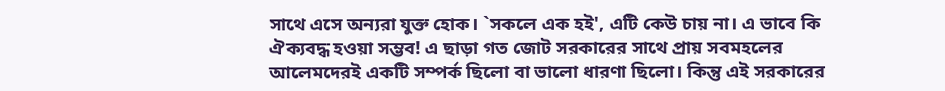সাথে এসে অন্যরা যুক্ত হোক। `সকলে এক হই', এটি কেউ চায় না। এ ভাবে কি ঐক্যবদ্ধ হওয়া সম্ভব! এ ছাড়া গত জোট সরকারের সাথে প্রায় সবমহলের আলেমদেরই একটি সম্পর্ক ছিলো বা ভালো ধারণা ছিলো। কিন্তু এই সরকারের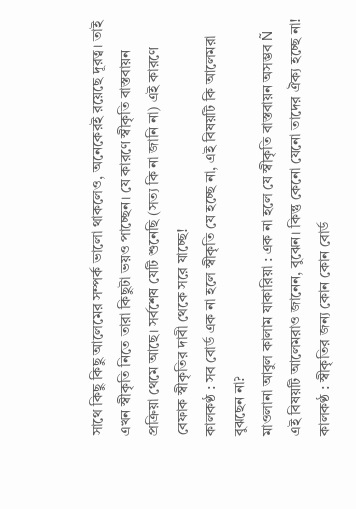সাথে কিছু কিছু আলেমের সম্পর্ক ভালো থাকলেও, অনেকেরই রয়েছে দূরত্ব। তাই এখন স্বীকৃতি নিতে তারা কিছুটা ভয়ও পাচ্ছেন। যে কারণে স্বীকৃতি বাস্তবায়ন প্রক্রিয়া থেমে আছে। সর্বশেষ যেটি শুনেছি (সত্য কি না জানি না) এই কারণে বেফাক স্বীকৃতির দাবী থেকে সরে যাচ্ছে!
কালকণ্ঠ : সব বোর্ড এক না হলে স্বীকৃতি যে হচ্ছে না, এই বিষয়টি কি আলেমরা বুঝছেন না?
মাওলানা আবুল কালাম যাকারিয়া : এক না হলে যে স্বীকৃতি বাস্তবায়ন অসম্ভব Ñ এই বিষয়টি আলেমরাও জানেন, বুঝেন। কিন্তু কেনো যেনো তাদের ঐক্য হচ্ছে না!
কালকণ্ঠ : স্বীকৃতির জন্য কোন কোন বোর্ড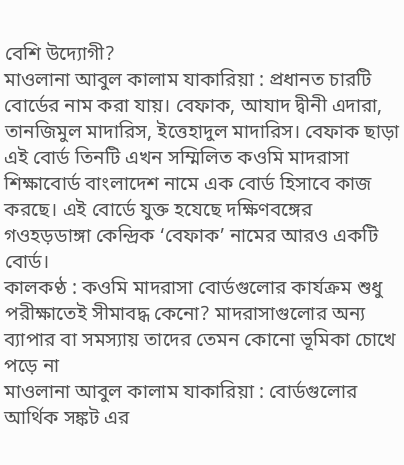বেশি উদ্যোগী?
মাওলানা আবুল কালাম যাকারিয়া : প্রধানত চারটি বোর্ডের নাম করা যায়। বেফাক, আযাদ দ্বীনী এদারা, তানজিমুল মাদারিস, ইত্তেহাদুল মাদারিস। বেফাক ছাড়া এই বোর্ড তিনটি এখন সম্মিলিত কওমি মাদরাসা শিক্ষাবোর্ড বাংলাদেশ নামে এক বোর্ড হিসাবে কাজ করছে। এই বোর্ডে যুক্ত হযেছে দক্ষিণবঙ্গের গওহড়ডাঙ্গা কেন্দ্রিক ‘বেফাক’ নামের আরও একটি বোর্ড।
কালকণ্ঠ : কওমি মাদরাসা বোর্ডগুলোর কার্যক্রম শুধু পরীক্ষাতেই সীমাবদ্ধ কেনো? মাদরাসাগুলোর অন্য ব্যাপার বা সমস্যায় তাদের তেমন কোনো ভূমিকা চোখে পড়ে না
মাওলানা আবুল কালাম যাকারিয়া : বোর্ডগুলোর আর্থিক সঙ্কট এর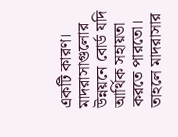একটি কারণ। মাদরাসাগুলোর উন্নয়নে বোর্ড যদি আর্থিক সহায়তা করতে পারতো। তাহলে মাদরাসার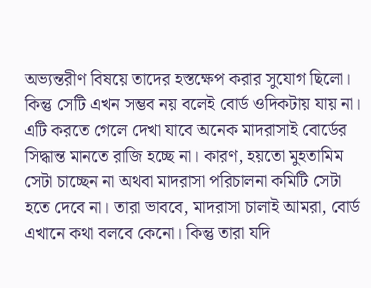অভ্যন্তরীণ বিষয়ে তাদের হস্তক্ষেপ করার সুযোগ ছিলো। কিন্তু সেটি এখন সম্ভব নয় বলেই বোর্ড ওদিকটায় যায় না। এটি করতে গেলে দেখা যাবে অনেক মাদরাসাই বোর্ডের সিদ্ধান্ত মানতে রাজি হচ্ছে না। কারণ, হয়তো মুহতামিম সেটা চাচ্ছেন না অথবা মাদরাসা পরিচালনা কমিটি সেটা হতে দেবে না। তারা ভাববে, মাদরাসা চালাই আমরা, বোর্ড এখানে কথা বলবে কেনো। কিন্তু তারা যদি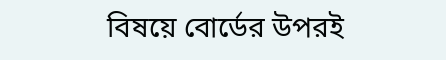বিষয়ে বোর্ডের উপরই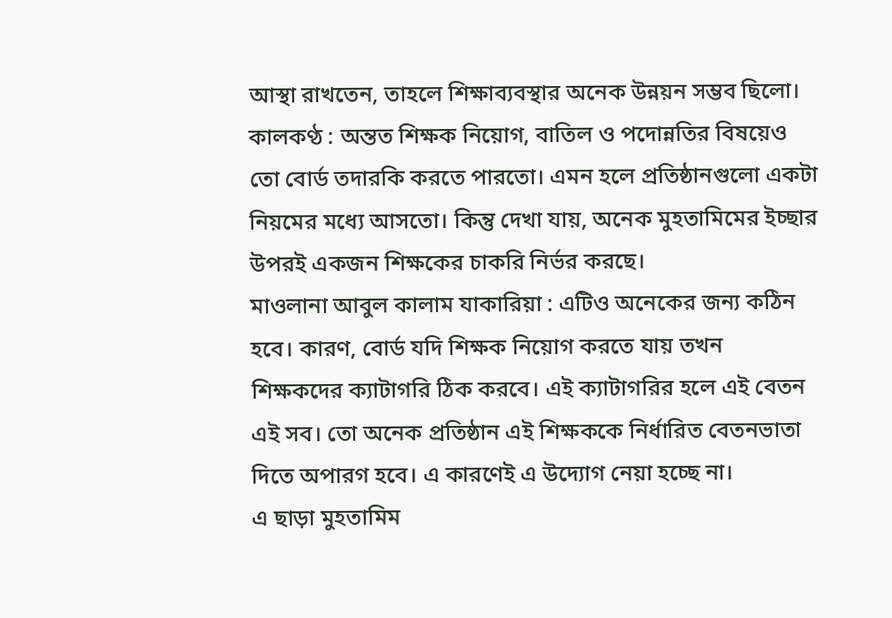আস্থা রাখতেন, তাহলে শিক্ষাব্যবস্থার অনেক উন্নয়ন সম্ভব ছিলো।
কালকণ্ঠ : অন্তত শিক্ষক নিয়োগ, বাতিল ও পদোন্নতির বিষয়েও তো বোর্ড তদারকি করতে পারতো। এমন হলে প্রতিষ্ঠানগুলো একটা নিয়মের মধ্যে আসতো। কিন্তু দেখা যায়, অনেক মুহতামিমের ইচ্ছার উপরই একজন শিক্ষকের চাকরি নির্ভর করছে।
মাওলানা আবুল কালাম যাকারিয়া : এটিও অনেকের জন্য কঠিন হবে। কারণ, বোর্ড যদি শিক্ষক নিয়োগ করতে যায় তখন শিক্ষকদের ক্যাটাগরি ঠিক করবে। এই ক্যাটাগরির হলে এই বেতন এই সব। তো অনেক প্রতিষ্ঠান এই শিক্ষককে নির্ধারিত বেতনভাতা দিতে অপারগ হবে। এ কারণেই এ উদ্যোগ নেয়া হচ্ছে না।
এ ছাড়া মুহতামিম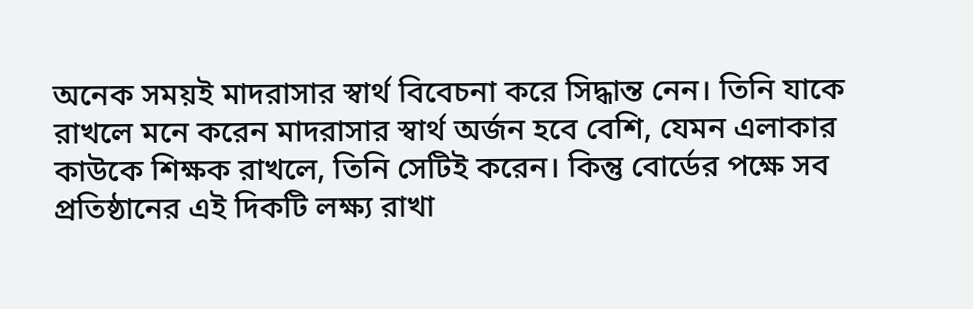অনেক সময়ই মাদরাসার স্বার্থ বিবেচনা করে সিদ্ধান্ত নেন। তিনি যাকে রাখলে মনে করেন মাদরাসার স্বার্থ অর্জন হবে বেশি, যেমন এলাকার কাউকে শিক্ষক রাখলে, তিনি সেটিই করেন। কিন্তু বোর্ডের পক্ষে সব প্রতিষ্ঠানের এই দিকটি লক্ষ্য রাখা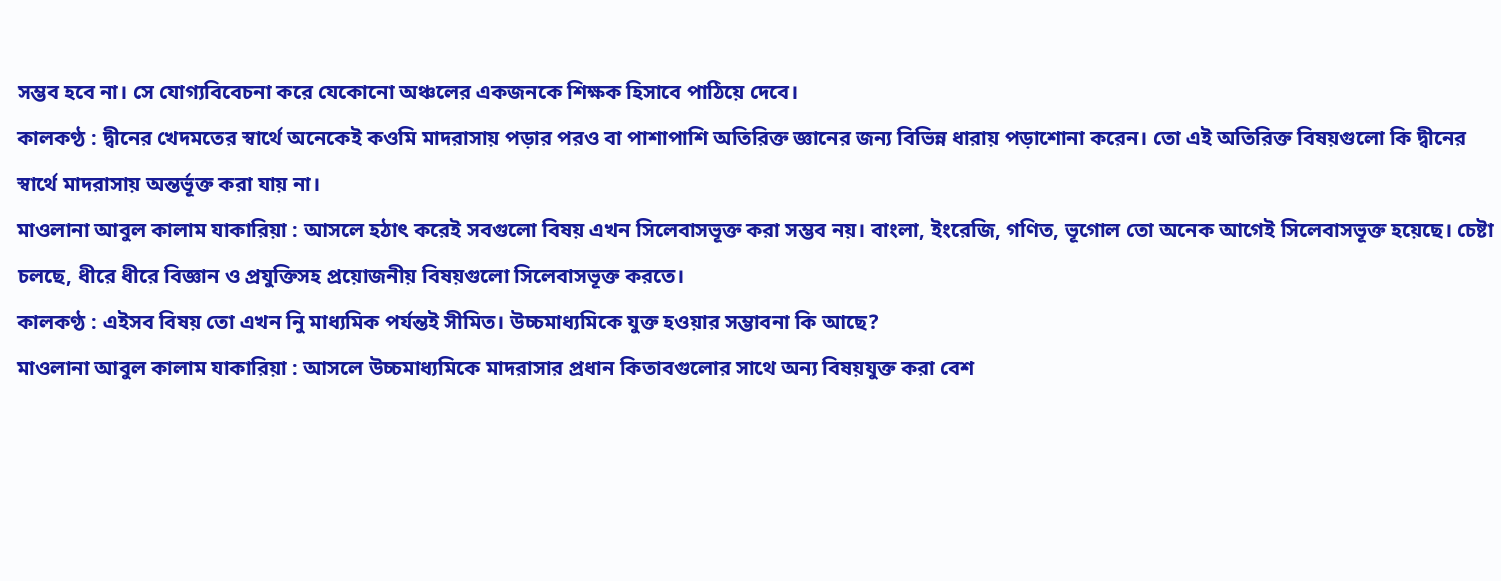সম্ভব হবে না। সে যোগ্যবিবেচনা করে যেকোনো অঞ্চলের একজনকে শিক্ষক হিসাবে পাঠিয়ে দেবে।
কালকণ্ঠ : দ্বীনের খেদমতের স্বার্থে অনেকেই কওমি মাদরাসায় পড়ার পরও বা পাশাপাশি অতিরিক্ত জ্ঞানের জন্য বিভিন্ন ধারায় পড়াশোনা করেন। তো এই অতিরিক্ত বিষয়গুলো কি দ্বীনের স্বার্থে মাদরাসায় অন্তর্ভূক্ত করা যায় না।
মাওলানা আবুল কালাম যাকারিয়া : আসলে হঠাৎ করেই সবগুলো বিষয় এখন সিলেবাসভূক্ত করা সম্ভব নয়। বাংলা, ইংরেজি, গণিত, ভূগোল তো অনেক আগেই সিলেবাসভূক্ত হয়েছে। চেষ্টা চলছে, ধীরে ধীরে বিজ্ঞান ও প্রযুক্তিসহ প্রয়োজনীয় বিষয়গুলো সিলেবাসভূক্ত করতে।
কালকণ্ঠ : এইসব বিষয় তো এখন নিু মাধ্যমিক পর্যন্তই সীমিত। উচ্চমাধ্যমিকে যুক্ত হওয়ার সম্ভাবনা কি আছে?
মাওলানা আবুল কালাম যাকারিয়া : আসলে উচ্চমাধ্যমিকে মাদরাসার প্রধান কিতাবগুলোর সাথে অন্য বিষয়যুক্ত করা বেশ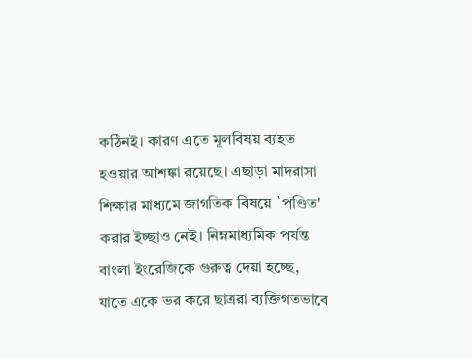কঠিনই। কারণ এতে মূলবিষয় ব্যহত হওয়ার আশঙ্কা রয়েছে। এছাড়া মাদরাসা শিক্ষার মাধ্যমে জাগতিক বিষয়ে `পণ্ডিত' করার ইচ্ছাও নেই। নিম্নমাধ্যমিক পর্যন্ত বাংলা ইংরেজিকে গুরুত্ব দেয়া হচ্ছে, যাতে একে ভর করে ছাত্ররা ব্যক্তিগতভাবে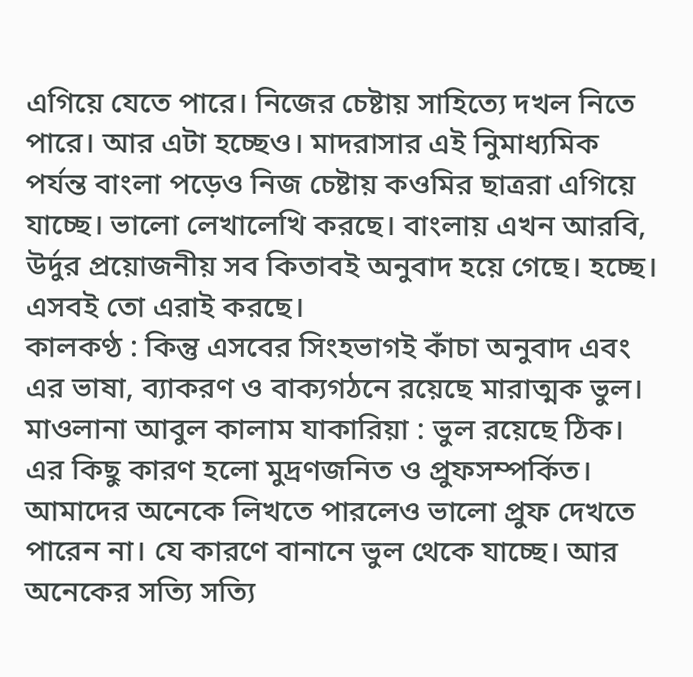এগিয়ে যেতে পারে। নিজের চেষ্টায় সাহিত্যে দখল নিতে পারে। আর এটা হচ্ছেও। মাদরাসার এই নিুমাধ্যমিক পর্যন্ত বাংলা পড়েও নিজ চেষ্টায় কওমির ছাত্ররা এগিয়ে যাচ্ছে। ভালো লেখালেখি করছে। বাংলায় এখন আরবি, উর্দুর প্রয়োজনীয় সব কিতাবই অনুবাদ হয়ে গেছে। হচ্ছে। এসবই তো এরাই করছে।
কালকণ্ঠ : কিন্তু এসবের সিংহভাগই কাঁচা অনুবাদ এবং এর ভাষা, ব্যাকরণ ও বাক্যগঠনে রয়েছে মারাত্মক ভুল।
মাওলানা আবুল কালাম যাকারিয়া : ভুল রয়েছে ঠিক। এর কিছু কারণ হলো মুদ্রণজনিত ও প্রুফসম্পর্কিত। আমাদের অনেকে লিখতে পারলেও ভালো প্রুফ দেখতে পারেন না। যে কারণে বানানে ভুল থেকে যাচ্ছে। আর অনেকের সত্যি সত্যি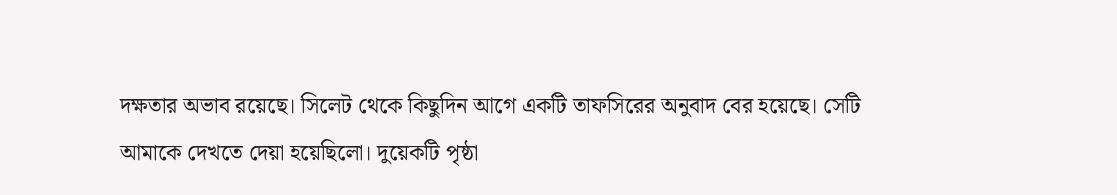দক্ষতার অভাব রয়েছে। সিলেট থেকে কিছুদিন আগে একটি তাফসিরের অনুবাদ বের হয়েছে। সেটি আমাকে দেখতে দেয়া হয়েছিলো। দুয়েকটি পৃষ্ঠা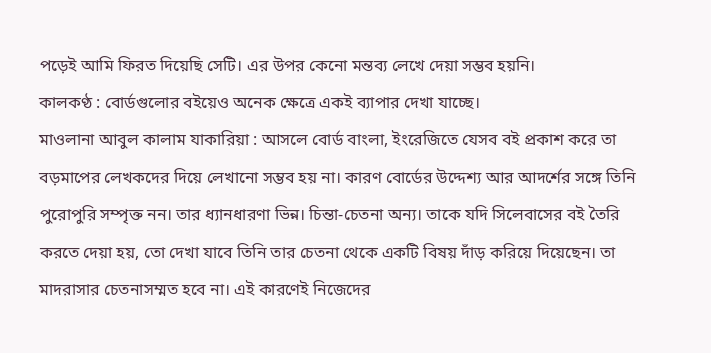পড়েই আমি ফিরত দিয়েছি সেটি। এর উপর কেনো মন্তব্য লেখে দেয়া সম্ভব হয়নি।
কালকণ্ঠ : বোর্ডগুলোর বইয়েও অনেক ক্ষেত্রে একই ব্যাপার দেখা যাচ্ছে।
মাওলানা আবুল কালাম যাকারিয়া : আসলে বোর্ড বাংলা, ইংরেজিতে যেসব বই প্রকাশ করে তা বড়মাপের লেখকদের দিয়ে লেখানো সম্ভব হয় না। কারণ বোর্ডের উদ্দেশ্য আর আদর্শের সঙ্গে তিনি পুরোপুরি সম্পৃক্ত নন। তার ধ্যানধারণা ভিন্ন। চিন্তা-চেতনা অন্য। তাকে যদি সিলেবাসের বই তৈরি করতে দেয়া হয়, তো দেখা যাবে তিনি তার চেতনা থেকে একটি বিষয় দাঁড় করিয়ে দিয়েছেন। তা মাদরাসার চেতনাসম্মত হবে না। এই কারণেই নিজেদের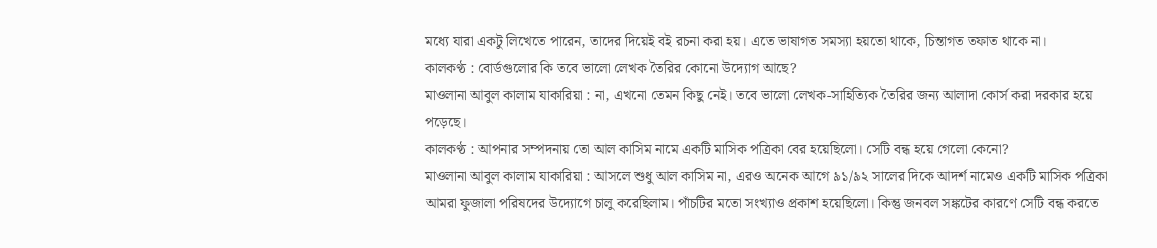মধ্যে যারা একটু লিখেতে পারেন, তাদের দিয়েই বই রচনা করা হয়। এতে ভাষাগত সমস্যা হয়তো থাকে, চিন্তাগত তফাত থাকে না।
কালকণ্ঠ : বোর্ডগুলোর কি তবে ভালো লেখক তৈরির কোনো উদ্যোগ আছে?
মাওলানা আবুল কালাম যাকারিয়া : না, এখনো তেমন কিছু নেই। তবে ভালো লেখক-সাহিত্যিক তৈরির জন্য আলাদা কোর্স করা দরকার হয়ে পড়েছে।
কালকণ্ঠ : আপনার সম্পদনায় তো আল কাসিম নামে একটি মাসিক পত্রিকা বের হয়েছিলো। সেটি বন্ধ হয়ে গেলো কেনো?
মাওলানা আবুল কালাম যাকারিয়া : আসলে শুধু আল কাসিম না, এরও অনেক আগে ৯১/৯২ সালের দিকে আদর্শ নামেও একটি মাসিক পত্রিকা আমরা ফুজালা পরিষদের উদ্যোগে চালু করেছিলাম। পাঁচটির মতো সংখ্যাও প্রকাশ হয়েছিলো। কিন্তু জনবল সঙ্কটের কারণে সেটি বন্ধ করতে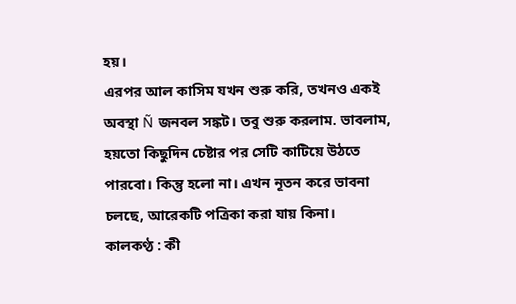হয়।
এরপর আল কাসিম যখন শুরু করি, তখনও একই অবস্থা Ñ জনবল সঙ্কট। তবু শুরু করলাম. ভাবলাম, হয়তো কিছুদিন চেষ্টার পর সেটি কাটিয়ে উঠতে পারবো। কিন্তু হলো না। এখন নূতন করে ভাবনা চলছে, আরেকটি পত্রিকা করা যায় কিনা।
কালকণ্ঠ : কী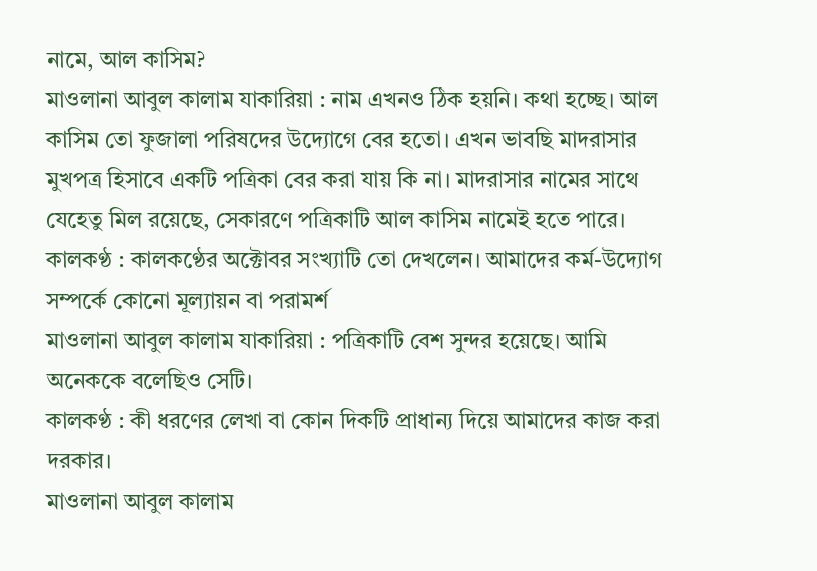নামে, আল কাসিম?
মাওলানা আবুল কালাম যাকারিয়া : নাম এখনও ঠিক হয়নি। কথা হচ্ছে। আল কাসিম তো ফুজালা পরিষদের উদ্যোগে বের হতো। এখন ভাবছি মাদরাসার মুখপত্র হিসাবে একটি পত্রিকা বের করা যায় কি না। মাদরাসার নামের সাথে যেহেতু মিল রয়েছে, সেকারণে পত্রিকাটি আল কাসিম নামেই হতে পারে।
কালকণ্ঠ : কালকণ্ঠের অক্টোবর সংখ্যাটি তো দেখলেন। আমাদের কর্ম-উদ্যোগ সম্পর্কে কোনো মূল্যায়ন বা পরামর্শ
মাওলানা আবুল কালাম যাকারিয়া : পত্রিকাটি বেশ সুন্দর হয়েছে। আমি অনেককে বলেছিও সেটি।
কালকণ্ঠ : কী ধরণের লেখা বা কোন দিকটি প্রাধান্য দিয়ে আমাদের কাজ করা দরকার।
মাওলানা আবুল কালাম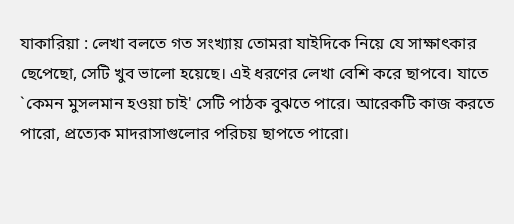যাকারিয়া : লেখা বলতে গত সংখ্যায় তোমরা যাইদিকে নিয়ে যে সাক্ষাৎকার ছেপেছো, সেটি খুব ভালো হয়েছে। এই ধরণের লেখা বেশি করে ছাপবে। যাতে `কেমন মুসলমান হওয়া চাই' সেটি পাঠক বুঝতে পারে। আরেকটি কাজ করতে পারো, প্রত্যেক মাদরাসাগুলোর পরিচয় ছাপতে পারো।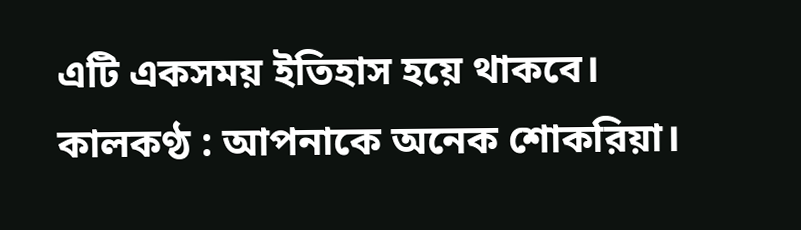এটি একসময় ইতিহাস হয়ে থাকবে।
কালকণ্ঠ : আপনাকে অনেক শোকরিয়া।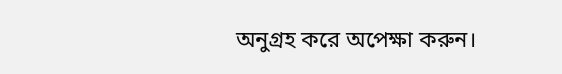অনুগ্রহ করে অপেক্ষা করুন।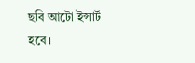ছবি আটো ইন্সার্ট হবে।